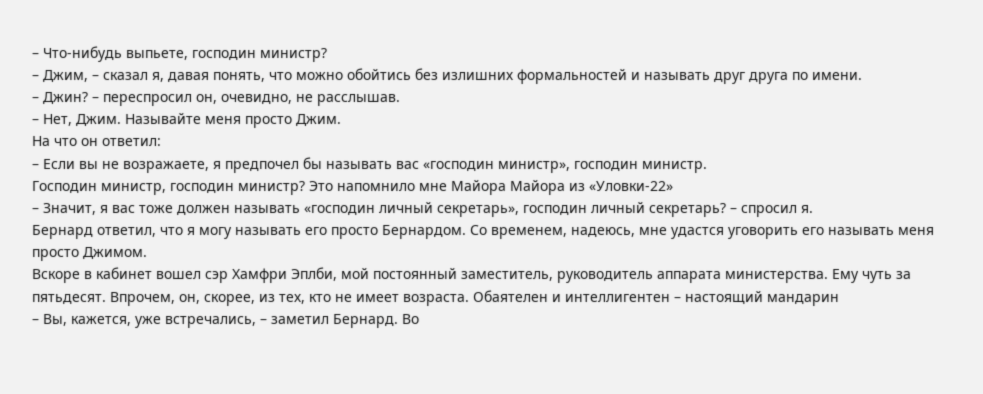– Что-нибудь выпьете, господин министр?
– Джим, – сказал я, давая понять, что можно обойтись без излишних формальностей и называть друг друга по имени.
– Джин? – переспросил он, очевидно, не расслышав.
– Нет, Джим. Называйте меня просто Джим.
На что он ответил:
– Если вы не возражаете, я предпочел бы называть вас «господин министр», господин министр.
Господин министр, господин министр? Это напомнило мне Майора Майора из «Уловки-22»
– Значит, я вас тоже должен называть «господин личный секретарь», господин личный секретарь? – спросил я.
Бернард ответил, что я могу называть его просто Бернардом. Со временем, надеюсь, мне удастся уговорить его называть меня просто Джимом.
Вскоре в кабинет вошел сэр Хамфри Эплби, мой постоянный заместитель, руководитель аппарата министерства. Ему чуть за пятьдесят. Впрочем, он, скорее, из тех, кто не имеет возраста. Обаятелен и интеллигентен – настоящий мандарин
– Вы, кажется, уже встречались, – заметил Бернард. Во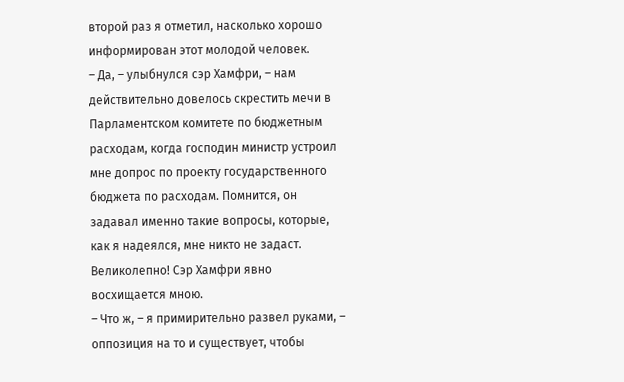второй раз я отметил, насколько хорошо информирован этот молодой человек.
– Да, – улыбнулся сэр Хамфри, – нам действительно довелось скрестить мечи в Парламентском комитете по бюджетным расходам, когда господин министр устроил мне допрос по проекту государственного бюджета по расходам. Помнится, он задавал именно такие вопросы, которые, как я надеялся, мне никто не задаст.
Великолепно! Сэр Хамфри явно восхищается мною.
– Что ж, – я примирительно развел руками, – оппозиция на то и существует, чтобы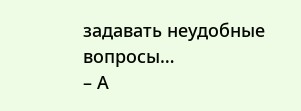задавать неудобные вопросы…
– А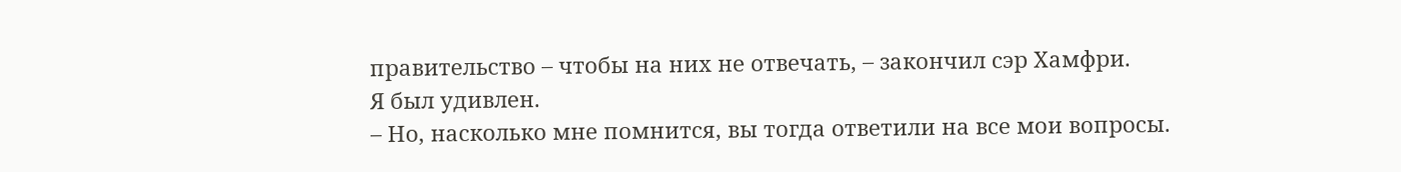правительство – чтобы на них не отвечать, – закончил сэр Хамфри.
Я был удивлен.
– Но, насколько мне помнится, вы тогда ответили на все мои вопросы.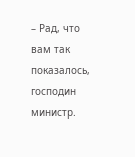– Рад, что вам так показалось, господин министр.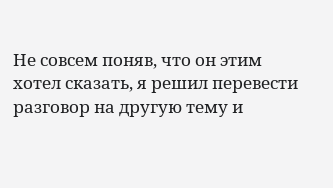Не совсем поняв, что он этим хотел сказать, я решил перевести разговор на другую тему и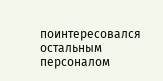поинтересовался остальным персоналом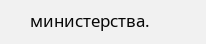министерства.